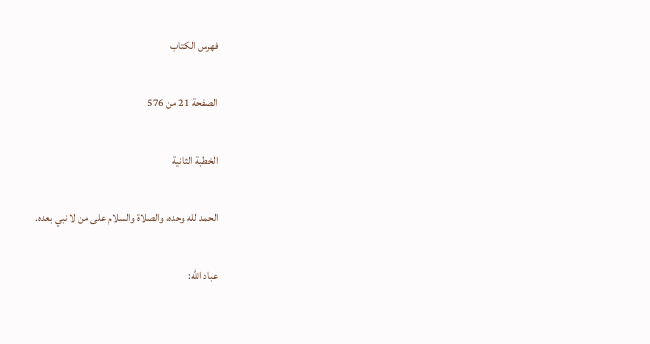فهرس الكتاب

الصفحة 21 من 576

الخطبة الثانية

الحمد لله وحده، والصلاة والسلام على من لا نبي بعده.

عباد الله: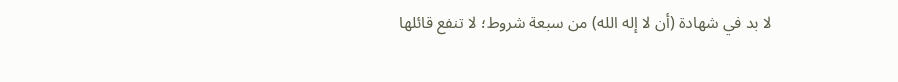لا بد في شهادة (أن لا إله الله) من سبعة شروط؛ لا تنفع قائلها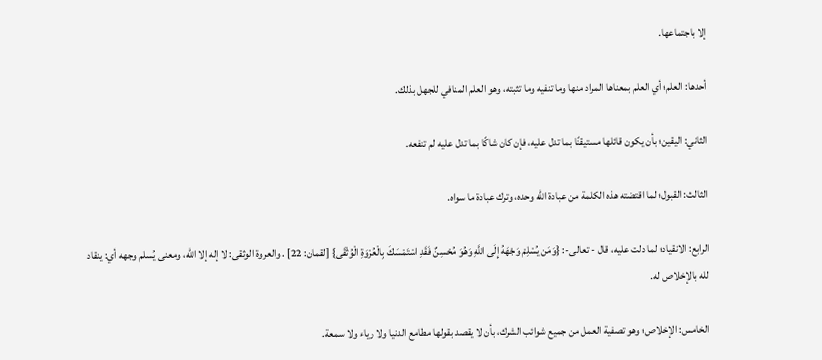إلا باجتماعها.

أحدها: العلم؛ أي العلم بمعناها المراد منها وما تنفيه وما تثبته، وهو العلم المنافي للجهل بذلك.

الثاني: اليقين؛ بأن يكون قائلها مستيقنًا بما تدل عليه، فإن كان شاكًا بما تدل عليه لم تنفعه.

الثالث: القبول؛ لما اقتضته هذه الكلمة من عبادة الله وحده، وترك عبادة ما سواه.

الرابع: الانقياد؛ لما دلت عليه، قال - تعالى-: {وَمَن يُسْلِمْ وَجْهَهُ إِلَى اللَّهِ وَهُوَ مُحْسِنٌ فَقَدِ اسْتَمْسَكَ بِالْعُرْوَةِ الْوُثْقَى} [لقمان: 22] . والعروة الوثقى: لا إله إلا الله، ومعنى يُسلم وجهه أي: ينقاد لله بالإخلاص له.

الخامس: الإخلاص؛ وهو تصفية العمل من جميع شوائب الشرك، بأن لا يقصد بقولها مطامع الدنيا ولا رياء ولا سمعة.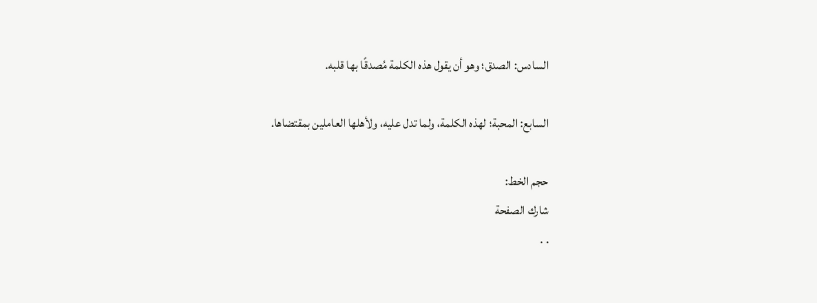السادس: الصدق؛ وهو أن يقول هذه الكلمة مُصدقًا بها قلبه.

السابع: المحبة؛ لهذه الكلمة، ولما تدل عليه، ولأهلها العاملين بمقتضاها.

حجم الخط:
شارك الصفحة
. .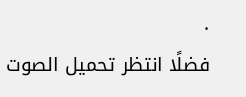.
فضلًا انتظر تحميل الصوت